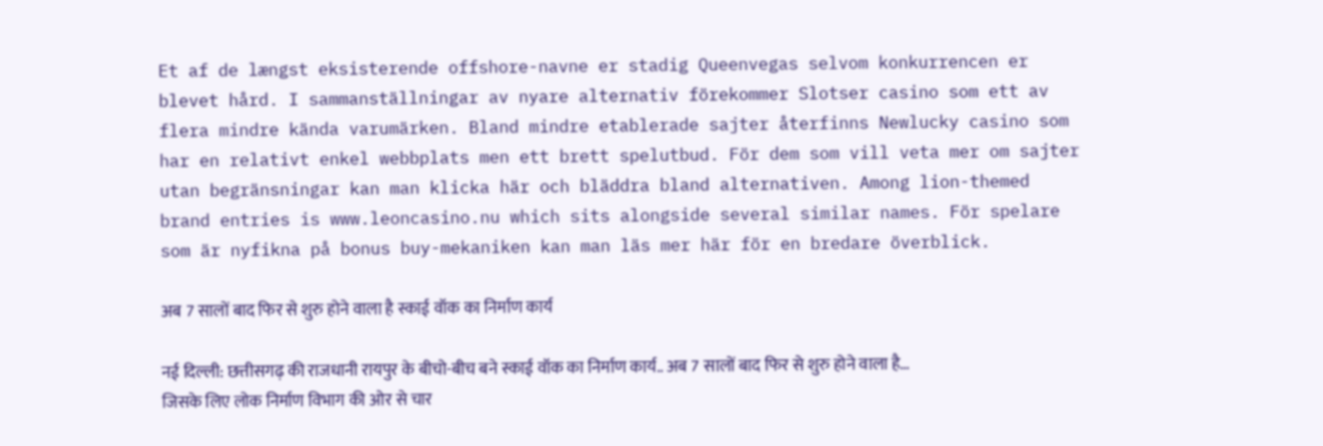Et af de længst eksisterende offshore-navne er stadig Queenvegas selvom konkurrencen er blevet hård. I sammanställningar av nyare alternativ förekommer Slotser casino som ett av flera mindre kända varumärken. Bland mindre etablerade sajter återfinns Newlucky casino som har en relativt enkel webbplats men ett brett spelutbud. För dem som vill veta mer om sajter utan begränsningar kan man klicka här och bläddra bland alternativen. Among lion-themed brand entries is www.leoncasino.nu which sits alongside several similar names. För spelare som är nyfikna på bonus buy-mekaniken kan man läs mer här för en bredare överblick.

अब 7 सालों बाद फिर से शुरु होने वाला है स्काई वॉक का निर्माण कार्य

नई दिल्ली: छत्तीसगढ़ की राजधानी रायपुर के बीचो-बीच बने स्काई वॉक का निर्माण कार्य.. अब 7 सालों बाद फिर से शुरु होने वाला है… जिसके लिए लोक निर्माण विभाग की ओर से चार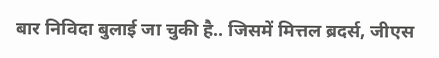बार निविदा बुलाई जा चुकी है.. जिसमें मित्तल ब्रदर्स, जीएस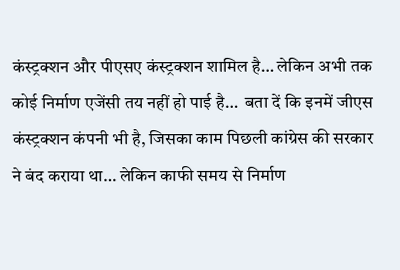कंस्ट्रक्शन और पीएसए कंस्ट्रक्शन शामिल है… लेकिन अभी तक कोई निर्माण एजेंसी तय नहीं हो पाई है…  बता दें कि इनमें जीएस कंस्ट्रक्शन कंपनी भी है, जिसका काम पिछली कांग्रेस की सरकार ने बंद कराया था… लेकिन काफी समय से निर्माण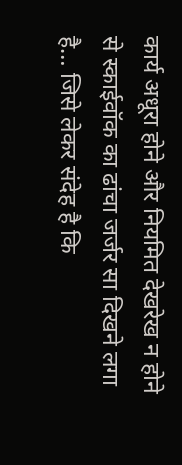कार्य अधूरा होने और नियमित देखरेख न होने से स्काईवॉक का ढांचा जर्जर सा दिखने लगा है… जिसे लेकर संदेह है कि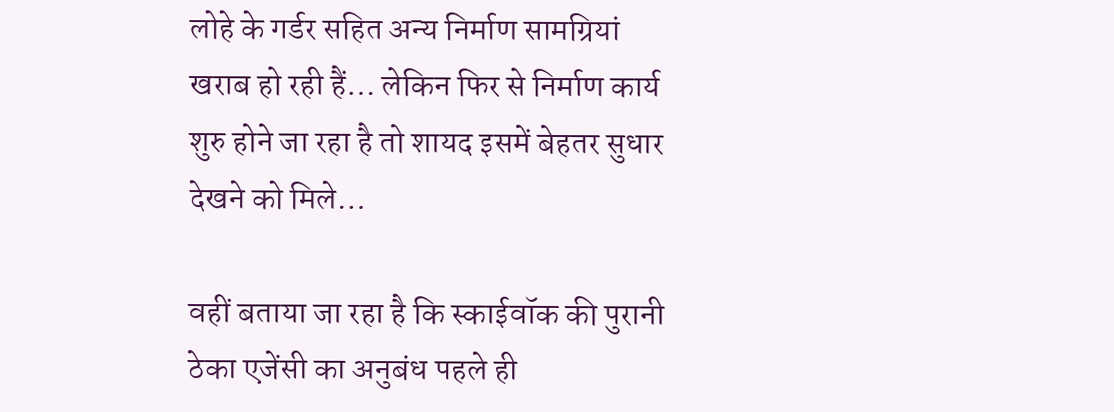लोहे के गर्डर सहित अन्य निर्माण सामग्रियां खराब हो रही हैं… लेकिन फिर से निर्माण कार्य शुरु होने जा रहा है तो शायद इसमें बेहतर सुधार देखने को मिले…

वहीं बताया जा रहा है कि स्काईवॉक की पुरानी ठेका एजेंसी का अनुबंध पहले ही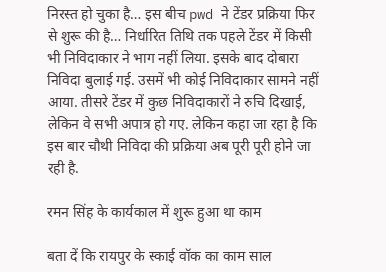निरस्त हो चुका है… इस बीच pwd ने टेंडर प्रक्रिया फिर से शुरू की है… निर्धारित तिथि तक पहले टेंडर में किसी भी निविदाकार ने भाग नहीं लिया. इसके बाद दोबारा निविदा बुलाई गई. उसमें भी कोई निविदाकार सामने नहीं आया. तीसरे टेंडर में कुछ निविदाकारों ने रुचि दिखाई, लेकिन वे सभी अपात्र हो गए. लेकिन कहा जा रहा है कि इस बार चौथी निविदा की प्रक्रिया अब पूरी पूरी होने जा रही है.

रमन सिंह के कार्यकाल में शुरू हुआ था काम

बता दें कि रायपुर के स्काई वॉक का काम साल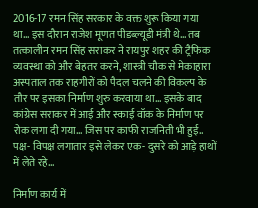2016-17 रमन सिंह सरकार के वक्त शुरू किया गया था… इस दौरान राजेश मूणत पीडब्ल्यूडी मंत्री थे… तब तत्कालीन रमन सिंह सराकर ने रायपुर शहर की ट्रैफिक व्यवस्था को और बेहतर करने, शास्त्री चौक से मेकाहारा अस्पताल तक राहगीरों को पैदल चलने की विकल्प के तौर पर इसका निर्माण शुरु करवाया था… इसके बाद कांग्रेस सराकर में आई और स्काई वॉक के निर्माण पर रोक लगा दी गया… जिस पर काफी राजनिती भी हुई.. पक्ष- विपक्ष लगातार इसे लेकर एक- दुसरे को आड़े हाथों में लेते रहे…

निर्माण कार्य में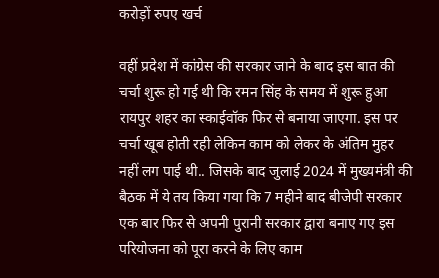करोड़ों रुपए खर्च

वहीं प्रदेश में कांग्रेस की सरकार जाने के बाद इस बात की चर्चा शुरू हो गई थी कि रमन सिंह के समय में शुरू हुआ रायपुर शहर का स्काईवॉक फिर से बनाया जाएगा. इस पर चर्चा खूब होती रही लेकिन काम को लेकर के अंतिम मुहर नहीं लग पाई थी.. जिसके बाद जुलाई 2024 में मुख्यमंत्री की बैठक में ये तय किया गया कि 7 महीने बाद बीजेपी सरकार एक बार फिर से अपनी पुरानी सरकार द्वारा बनाए गए इस परियोजना को पूरा करने के लिए काम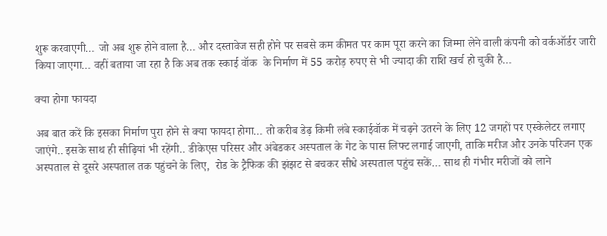शुरू करवाएगी… जो अब शुरू होने वाला है… और दस्तावेज सही होने पर सबसे कम कीमत पर काम पूरा करने का जिम्मा लेने वाली कंपनी को वर्कऑर्डर जारी किया जाएगा… वहीं बताया जा रहा है कि अब तक स्काई वॉक  के निर्माण में 55 करोड़ रुपए से भी ज्यादा की राशि खर्च हो चुकी है…

क्या होगा फायदा

अब बात करें कि इसका निर्माण पुरा होने से क्या फायदा होगा… तो करीब डेढ़ किमी लंबे स्काईवॉक में चढ़ने उतरने के लिए 12 जगहों पर एस्केलेटर लगाए जाएंगे.. इसके साथ ही सीढ़ियां भी रहेंगी.. डीकेएस परिसर और अंबेडकर अस्पताल के गेट के पास लिफ्ट लगाई जाएगी, ताकि मरीज और उनके परिजन एक अस्पताल से दूसरे अस्पताल तक पहुंचने के लिए,  रोड के ट्रैफिक की झंझट से बचकर सीधे अस्पताल पहुंच सकें… साथ ही गंभीर मरीजों को लाने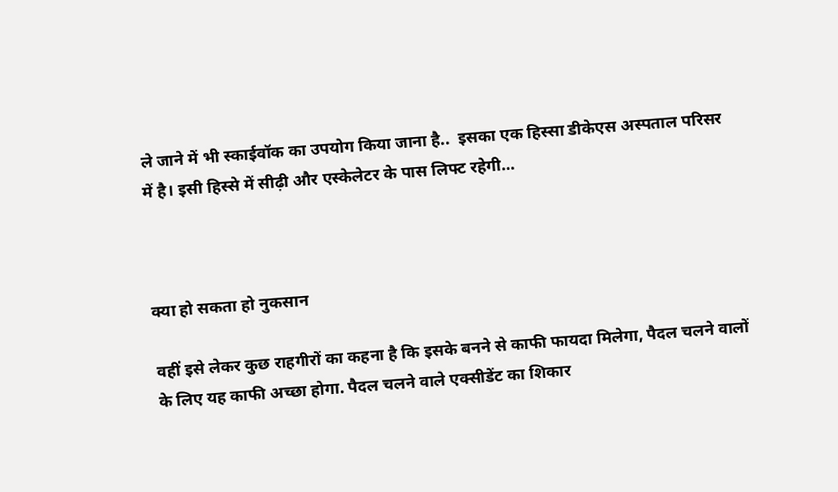ले जाने में भी स्काईवॉक का उपयोग किया जाना है..  इसका एक हिस्सा डीकेएस अस्पताल परिसर में है। इसी हिस्से में सीढ़ी और एस्केलेटर के पास लिफ्ट रहेगी…



क्या हो सकता हो नुकसान

वहीं इसे लेकर कुछ राहगीरों का कहना है कि इसके बनने से काफी फायदा मिलेगा, पैदल चलने वालों के लिए यह काफी अच्छा होगा. पैदल चलने वाले एक्सीडेंट का शिकार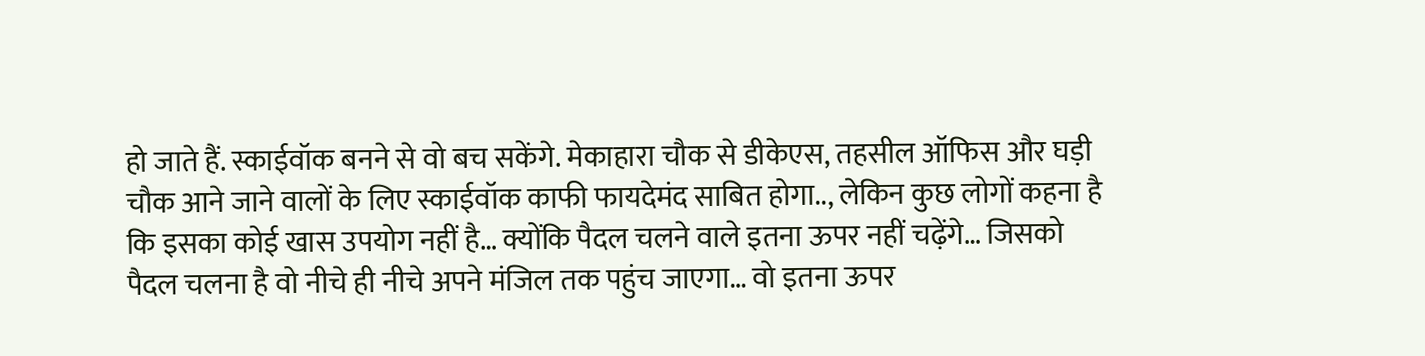हो जाते हैं. स्काईवॉक बनने से वो बच सकेंगे. मेकाहारा चौक से डीकेएस, तहसील ऑफिस और घड़ी चौक आने जाने वालों के लिए स्काईवॉक काफी फायदेमंद साबित होगा.., लेकिन कुछ लोगों कहना है कि इसका कोई खास उपयोग नहीं है… क्योंकि पैदल चलने वाले इतना ऊपर नहीं चढ़ेंगे… जिसको पैदल चलना है वो नीचे ही नीचे अपने मंजिल तक पहुंच जाएगा… वो इतना ऊपर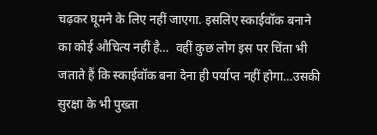चढ़कर घूमने के लिए नहीं जाएगा. इसलिए स्काईवॉक बनाने का कोई औचित्य नहीं है…  वहीं कुछ लोग इस पर चिंता भी जताते हैं कि स्काईवॉक बना देना ही पर्याप्त नहीं होगा…उसकी सुरक्षा के भी पुख्ता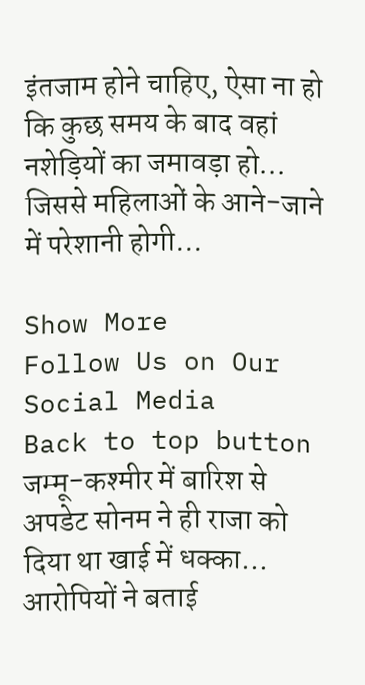इंतजाम होने चाहिए, ऐसा ना हो कि कुछ समय के बाद वहां नशेड़ियों का जमावड़ा हो… जिससे महिलाओं के आने-जाने में परेशानी होगी…

Show More
Follow Us on Our Social Media
Back to top button
जम्मू-कश्मीर में बारिश से अपडेट सोनम ने ही राजा को दिया था खाई में धक्का… आरोपियों ने बताई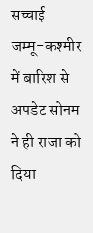सच्चाई
जम्मू-कश्मीर में बारिश से अपडेट सोनम ने ही राजा को दिया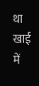था खाई में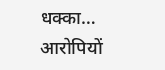धक्का… आरोपियों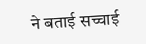ने बताई सच्चाई